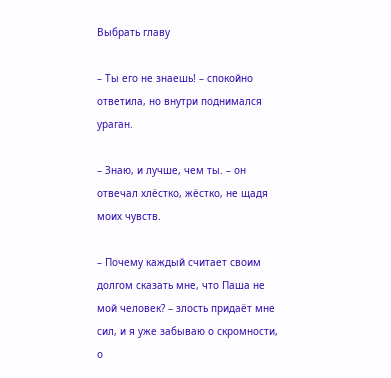Выбрать главу

– Ты его не знаешь! – спокойно ответила, но внутри поднимался ураган.

– Знаю, и лучше, чем ты. – он отвечал хлёстко, жёстко, не щадя моих чувств.

– Почему каждый считает своим долгом сказать мне, что Паша не мой человек? – злость придаёт мне сил, и я уже забываю о скромности, о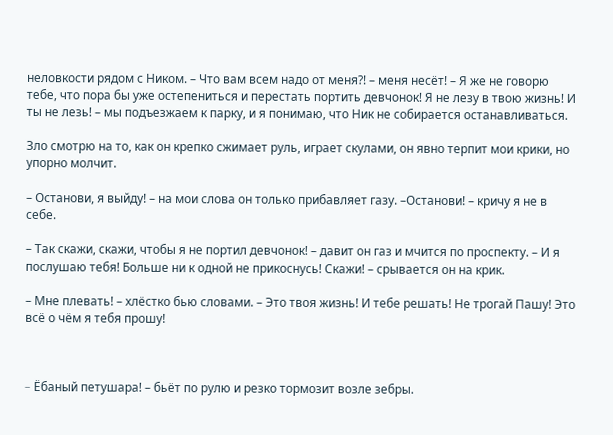неловкости рядом с Ником. – Что вам всем надо от меня?! – меня несёт! – Я же не говорю тебе, что пора бы уже остепениться и перестать портить девчонок! Я не лезу в твою жизнь! И ты не лезь! – мы подъезжаем к парку, и я понимаю, что Ник не собирается останавливаться.

Зло смотрю на то, как он крепко сжимает руль, играет скулами, он явно терпит мои крики, но упорно молчит.

– Останови, я выйду! – на мои слова он только прибавляет газу. –Останови! – кричу я не в себе.

– Так скажи, скажи, чтобы я не портил девчонок! – давит он газ и мчится по проспекту. – И я послушаю тебя! Больше ни к одной не прикоснусь! Скажи! – срывается он на крик.

– Мне плевать! – хлёстко бью словами. – Это твоя жизнь! И тебе решать! Не трогай Пашу! Это всё о чëм я тебя прошу!



– Ëбаный петушара! – бьëт по рулю и резко тормозит возле зебры.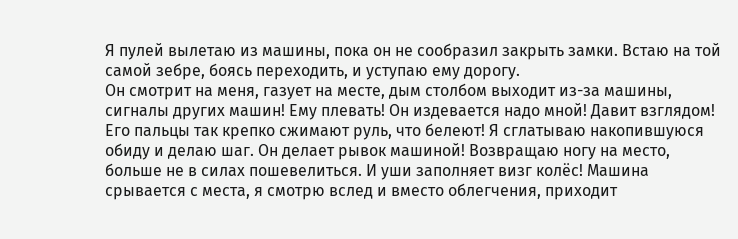Я пулей вылетаю из машины, пока он не сообразил закрыть замки. Встаю на той самой зебре, боясь переходить, и уступаю ему дорогу.
Он смотрит на меня, газует на месте, дым столбом выходит из-за машины, сигналы других машин! Ему плевать! Он издевается надо мной! Давит взглядом! Его пальцы так крепко сжимают руль, что белеют! Я сглатываю накопившуюся обиду и делаю шаг. Он делает рывок машиной! Возвращаю ногу на место, больше не в силах пошевелиться. И уши заполняет визг колёс! Машина срывается с места, я смотрю вслед и вместо облегчения, приходит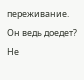переживание. Он ведь доедет? Не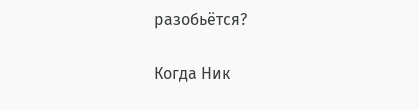разобьëтся?

Когда Ник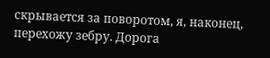скрывается за поворотом, я, наконец, перехожу зебру. Дорога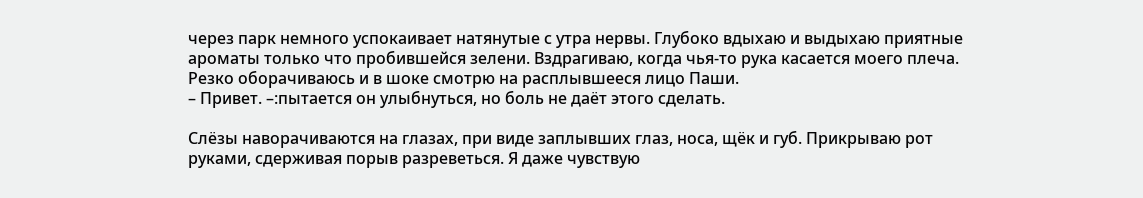через парк немного успокаивает натянутые с утра нервы. Глубоко вдыхаю и выдыхаю приятные ароматы только что пробившейся зелени. Вздрагиваю, когда чья-то рука касается моего плеча. Резко оборачиваюсь и в шоке смотрю на расплывшееся лицо Паши.
– Привет. –:пытается он улыбнуться, но боль не даёт этого сделать.

Слёзы наворачиваются на глазах, при виде заплывших глаз, носа, щëк и губ. Прикрываю рот руками, сдерживая порыв разреветься. Я даже чувствую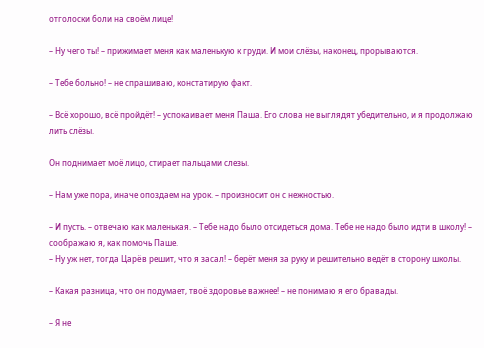отголоски боли на своём лице!

– Ну чего ты! – прижимает меня как маленькую к груди. И мои слёзы, наконец, прорываются.

– Тебе больно! – не спрашиваю, констатирую факт.

– Всё хорошо, всё пройдёт! – успокаивает меня Паша. Его слова не выглядят убедительно, и я продолжаю лить слёзы.

Он поднимает моё лицо, стирает пальцами слезы.

– Нам уже пора, иначе опоздаем на урок. – произносит он с нежностью.

– И пусть. – отвечаю как маленькая. – Тебе надо было отсидеться дома. Тебе не надо было идти в школу! – соображаю я, как помочь Паше.
– Ну уж нет, тогда Царëв решит, что я засал! – берёт меня за руку и решительно ведёт в сторону школы.

– Какая разница, что он подумает, твоё здоровье важнее! – не понимаю я его бравады.

– Я не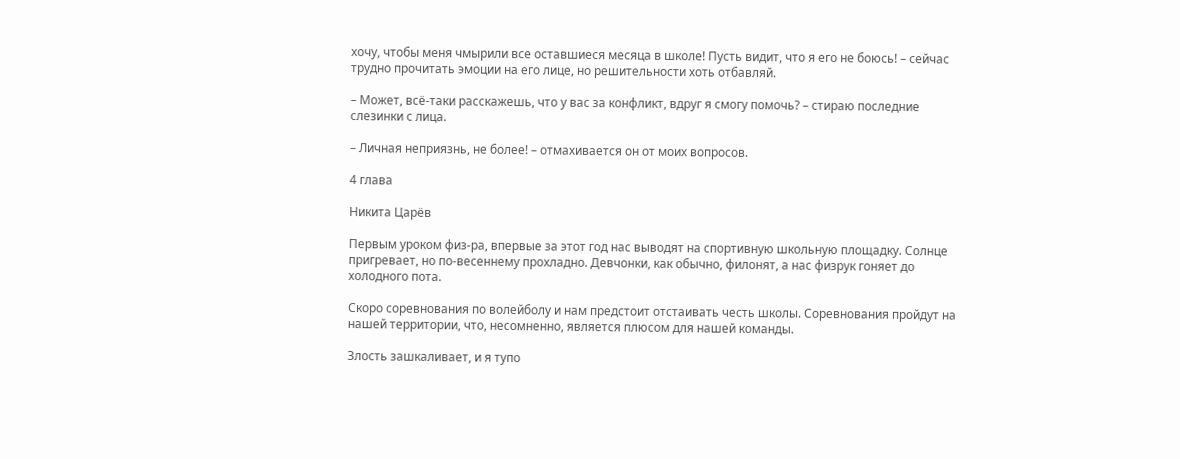хочу, чтобы меня чмырили все оставшиеся месяца в школе! Пусть видит, что я его не боюсь! – сейчас трудно прочитать эмоции на его лице, но решительности хоть отбавляй.

– Может, всё-таки расскажешь, что у вас за конфликт, вдруг я смогу помочь? – стираю последние слезинки с лица.

– Личная неприязнь, не более! – отмахивается он от моих вопросов.

4 глава

Никита Царёв

Первым уроком физ-ра, впервые за этот год нас выводят на спортивную школьную площадку. Солнце пригревает, но по-весеннему прохладно. Девчонки, как обычно, филонят, а нас физрук гоняет до холодного пота.

Скоро соревнования по волейболу и нам предстоит отстаивать честь школы. Соревнования пройдут на нашей территории, что, несомненно, является плюсом для нашей команды.

Злость зашкаливает, и я тупо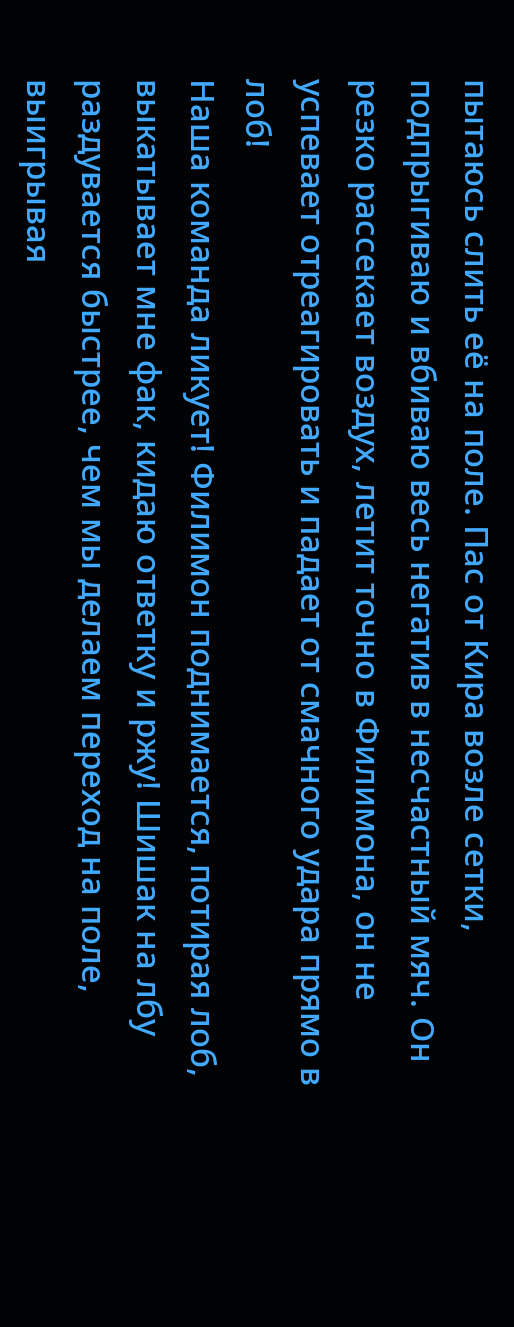пытаюсь слить её на поле. Пас от Кира возле сетки, подпрыгиваю и вбиваю весь негатив в несчастный мяч. Он резко рассекает воздух, летит точно в Филимона, он не успевает отреагировать и падает от смачного удара прямо в лоб!
Наша команда ликует! Филимон поднимается, потирая лоб, выкатывает мне фак, кидаю ответку и ржу! Шишак на лбу раздувается быстрее, чем мы делаем переход на поле, выигрывая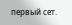первый сет.